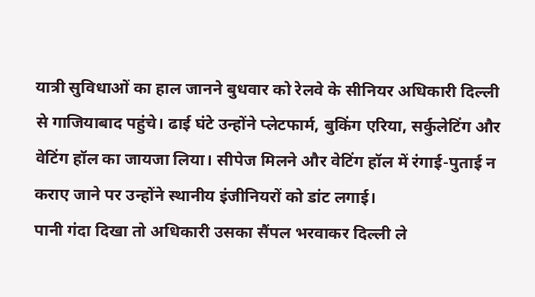यात्री सुविधाओं का हाल जानने बुधवार को रेलवे के सीनियर अधिकारी दिल्ली से गाजियाबाद पहुंचे। ढाई घंटे उन्होंने प्लेटफार्म, बुकिंग एरिया, सर्कुलेटिंग और वेटिंग हॉल का जायजा लिया। सीपेज मिलने और वेटिंग हॉल में रंगाई-पुताई न कराए जाने पर उन्होंने स्थानीय इंजीनियरों को डांट लगाई।
पानी गंदा दिखा तो अधिकारी उसका सैंपल भरवाकर दिल्ली ले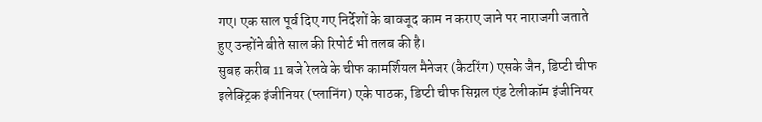गए। एक साल पूर्व दिए गए निर्देशों के बावजूद काम न कराए जाने पर नाराजगी जताते हुए उन्होंने बीते साल की रिपोर्ट भी तलब की है।
सुबह करीब 11 बजे रेलवे के चीफ कामर्शियल मैनेजर (कैटरिंग) एसके जैन, डिप्टी चीफ इलेक्ट्रिक इंजीनियर (प्लानिंग) एके पाठक, डिप्टी चीफ सिग्नल एंड टेलीकॉम इंजीनियर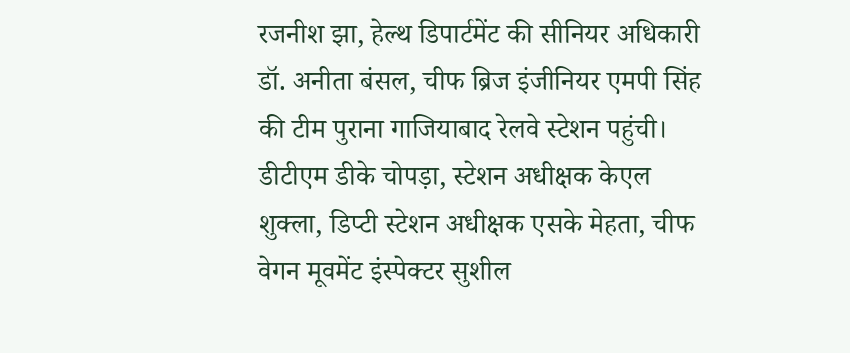रजनीश झा, हेल्थ डिपार्टमेंट की सीनियर अधिकारी डॉ. अनीता बंसल, चीफ ब्रिज इंजीनियर एमपी सिंह की टीम पुराना गाजियाबाद रेलवे स्टेशन पहुंची।
डीटीएम डीके चोपड़ा, स्टेशन अधीक्षक केएल शुक्ला, डिप्टी स्टेशन अधीक्षक एसके मेहता, चीफ वेगन मूवमेंट इंस्पेक्टर सुशील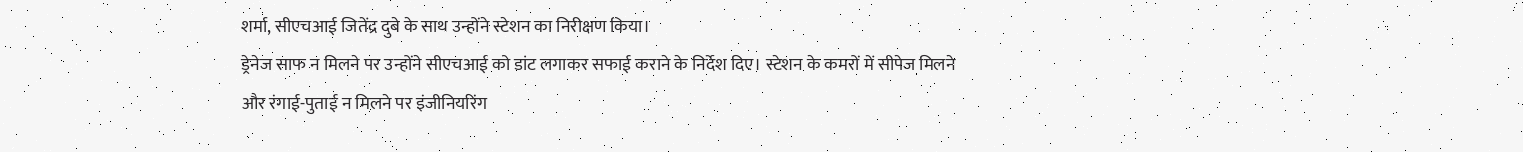शर्मा, सीएचआई जितेंद्र दुबे के साथ उन्होंने स्टेशन का निरीक्षण किया।
ड्रेनेज साफ न मिलने पर उन्होंने सीएचआई को डांट लगाकर सफाई कराने के निर्देश दिए। स्टेशन के कमरों में सीपेज मिलने और रंगाई-पुताई न मिलने पर इंजीनियरिंग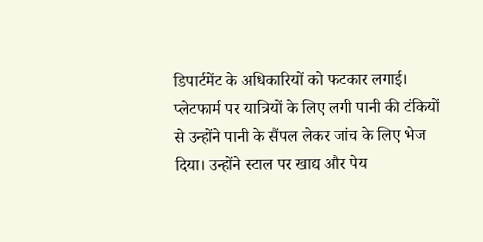डिपार्टमेंट के अधिकारियों को फटकार लगाई।
प्लेटफार्म पर यात्रियों के लिए लगी पानी की टंकियों से उन्होंने पानी के सैंपल लेकर जांच के लिए भेज दिया। उन्होंने स्टाल पर खाद्य और पेय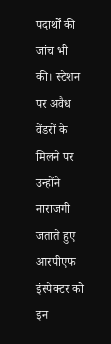पदार्थों की जांच भी की। स्टेशन पर अवैध वेंडरों के मिलने पर उन्होंने नाराजगी जताते हुए आरपीएफ इंस्पेक्टर को इन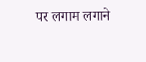पर लगाम लगाने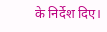के निर्देश दिए।